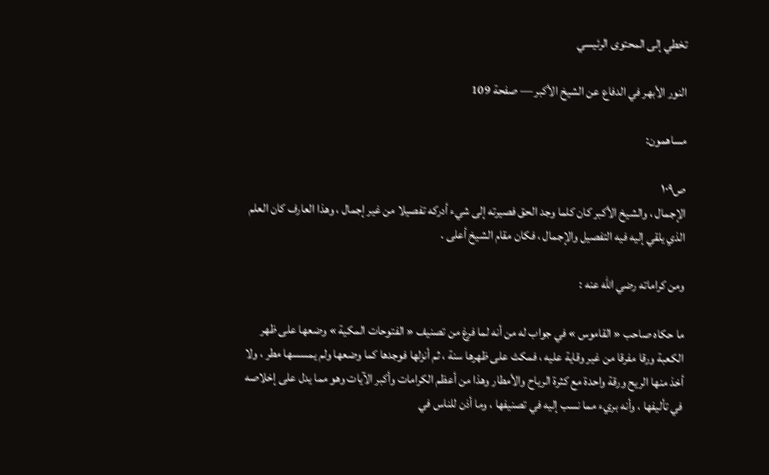تخطي إلى المحتوى الرئيسي

النور الأبهر في الدفاع عن الشيخ الأكبر — صفحة 109

مساهمون:

ص١٠٩
الإجمال ، والشيخ الأكبر كان كلما وجد الحق فصيرته إلى شيء أدركه تفصيلا من غير إجمال ، وهذا العارف كان العلم الذي يلقي إليه فيه التفصيل والإجمال ، فكان مقام الشيخ أعلى .

ومن كراماته رضي اللّه عنه :

ما حكاه صاحب « القاموس » في جواب له من أنه لما فرغ من تصنيف « الفتوحات المكية » وضعها على ظهر الكعبة ورقا مفرقا من غير وقاية عليه ، فمكث على ظهرها سنة ، ثم أنزلها فوجدها كما وضعها ولم يمسسها مطر ، ولا أخذ منها الريح ورقة واحدة مع كثرة الرياح والأمطار وهذا من أعظم الكرامات وأكبر الآيات وهو مما يدل على إخلاصه في تأليفها ، وأنه بريء مما نسب إليه في تصنيفها ، وما أذن للناس في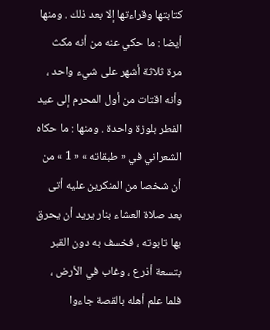كتابتها وقراءتها إلا بعد ذلك . ومنها أيضا : ما حكي عنه من أنه مكث مرة ثلاثة أشهر على شيء واحد ، وأنه اقتات من أول المحرم إلى عيد الفطر بلوزة واحدة . ومنها : ما حكاه الشعراني في « طبقاته » « 1 » من أن شخصا من المنكرين عليه أتى بعد صلاة العشاء بنار يريد أن يحرق بها تابوته ، فخسف به دون القبر بتسعة أذرع ، وغاب في الأرض ، فلما علم أهله بالقصة جاءوا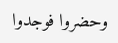وحضروا فوجدوا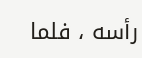رأسه ، فلما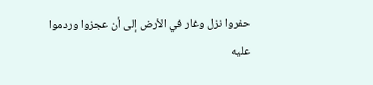حفروا نزل وغار في الأرض إلى أن عجزوا وردموا عليه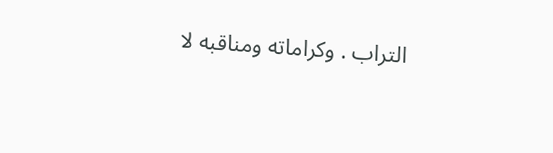التراب . وكراماته ومناقبه لا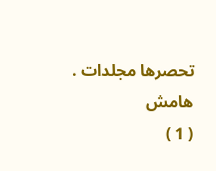تحصرها مجلدات .
هامش
( 1 )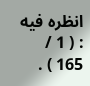انظره فيه : ( 1 / 165 ) .